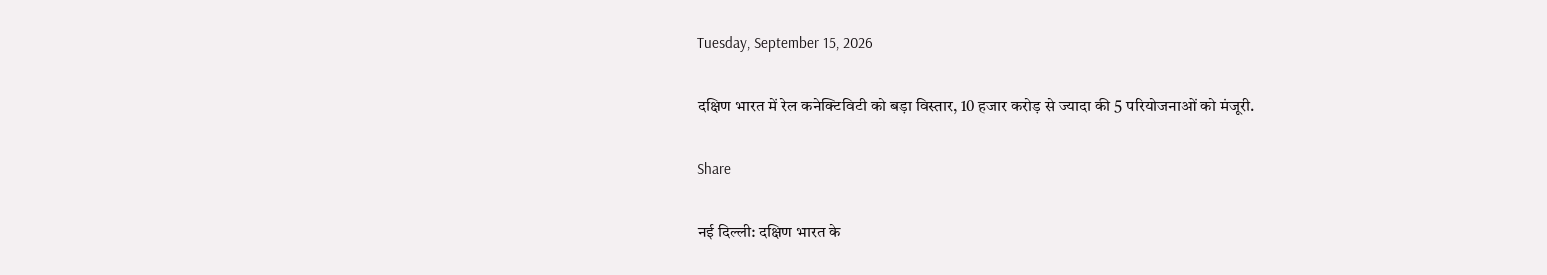Tuesday, September 15, 2026

दक्षिण भारत में रेल कनेक्टिविटी को बड़ा विस्तार, 10 हजार करोड़ से ज्यादा की 5 परियोजनाओं को मंजूरी.

Share

नई दिल्ली: दक्षिण भारत के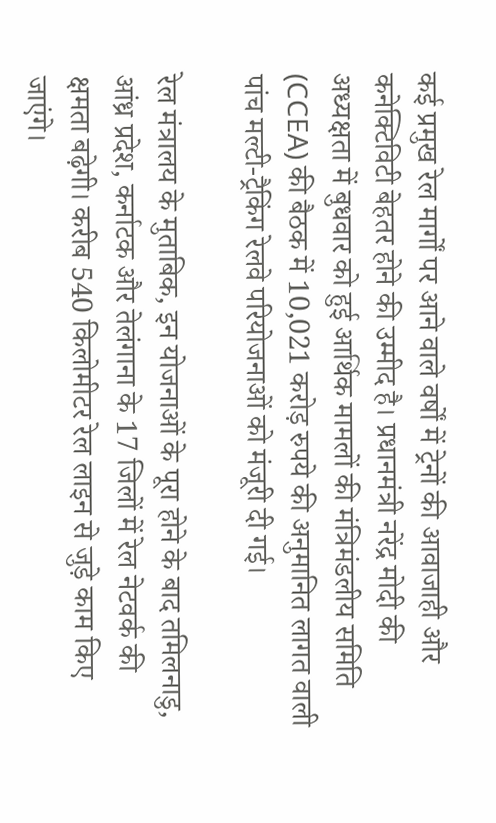कई प्रमुख रेल मार्गों पर आने वाले वर्षों में ट्रेनों की आवाजाही और कनेक्टिविटी बेहतर होने की उम्मीद है। प्रधानमंत्री नरेंद्र मोदी की अध्यक्षता में बुधवार को हुई आर्थिक मामलों की मंत्रिमंडलीय समिति (CCEA) की बैठक में 10,021 करोड़ रुपये की अनुमानित लागत वाली पांच मल्टी-ट्रैकिंग रेलवे परियोजनाओं को मंजूरी दी गई।

रेल मंत्रालय के मुताबिक, इन योजनाओं के पूरा होने के बाद तमिलनाडु, आंध्र प्रदेश, कर्नाटक और तेलंगाना के 17 जिलों में रेल नेटवर्क की क्षमता बढ़ेगी। करीब 540 किलोमीटर रेल लाइन से जुड़े काम किए जाएंगे।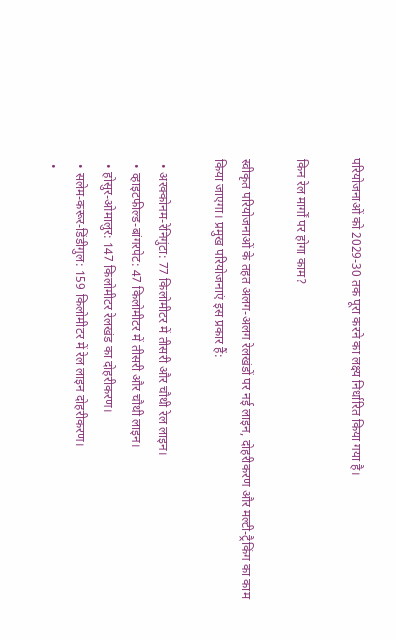परियोजनाओं को 2029-30 तक पूरा करने का लक्ष्य निर्धारित किया गया है।

किन रेल मार्गों पर होगा काम?

स्वीकृत परियोजनाओं के तहत अलग-अलग रेलखंडों पर नई लाइन, दोहरीकरण और मल्टी-ट्रैकिंग का काम किया जाएगा। प्रमुख परियोजनाएं इस प्रकार हैं:

  • अरक्कोनम-रेनिगुंटा: 77 किलोमीटर में तीसरी और चौथी रेल लाइन।
  • व्हाइटफील्ड-बांगरपेट: 47 किलोमीटर में तीसरी और चौथी लाइन।
  • होसुर-ओमालुर: 147 किलोमीटर रेलखंड का दोहरीकरण।
  • सलेम-करूर-डिंडीगुल: 159 किलोमीटर में रेल लाइन दोहरीकरण।
  •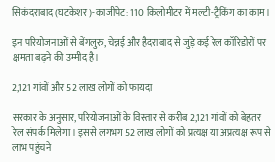सिकंदराबाद (घटकेशर)-काजीपेट: 110 किलोमीटर में मल्टी-ट्रैकिंग का काम।

इन परियोजनाओं से बेंगलुरु, चेन्नई और हैदराबाद से जुड़े कई रेल कॉरिडोरों पर क्षमता बढ़ने की उम्मीद है।

2,121 गांवों और 52 लाख लोगों को फायदा

सरकार के अनुसार, परियोजनाओं के विस्तार से करीब 2,121 गांवों को बेहतर रेल संपर्क मिलेगा। इससे लगभग 52 लाख लोगों को प्रत्यक्ष या अप्रत्यक्ष रूप से लाभ पहुंचने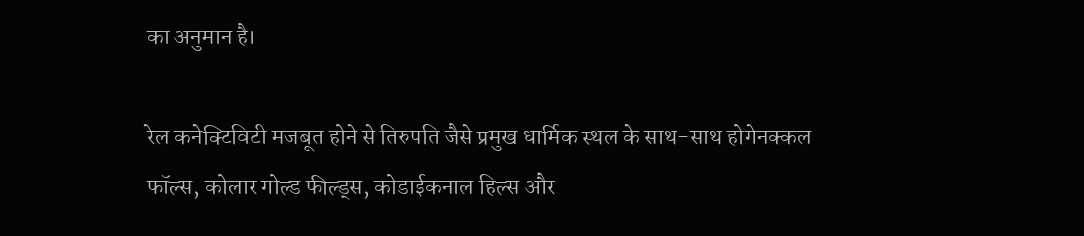का अनुमान है।

रेल कनेक्टिविटी मजबूत होने से तिरुपति जैसे प्रमुख धार्मिक स्थल के साथ-साथ होगेनक्कल फॉल्स, कोलार गोल्ड फील्ड्स, कोडाईकनाल हिल्स और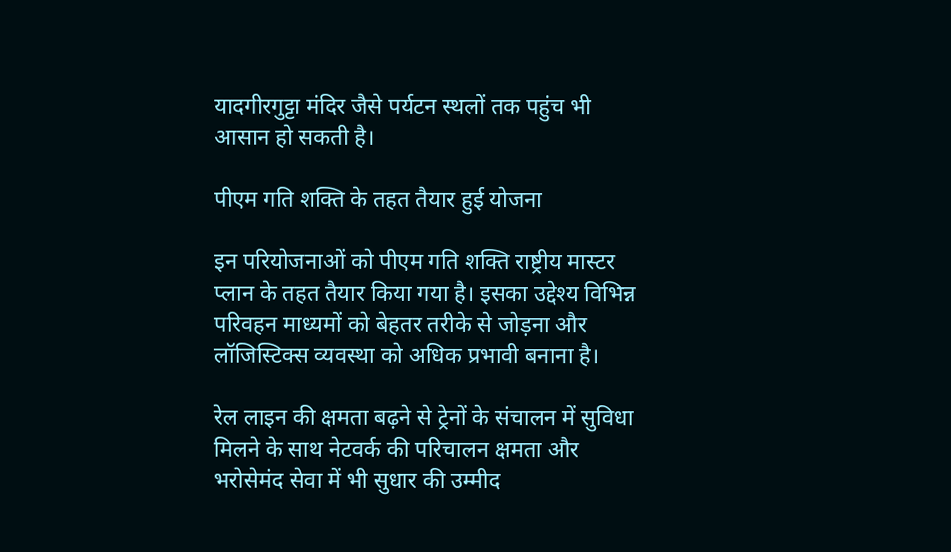यादगीरगुट्टा मंदिर जैसे पर्यटन स्थलों तक पहुंच भी आसान हो सकती है।

पीएम गति शक्ति के तहत तैयार हुई योजना

इन परियोजनाओं को पीएम गति शक्ति राष्ट्रीय मास्टर प्लान के तहत तैयार किया गया है। इसका उद्देश्य विभिन्न परिवहन माध्यमों को बेहतर तरीके से जोड़ना और लॉजिस्टिक्स व्यवस्था को अधिक प्रभावी बनाना है।

रेल लाइन की क्षमता बढ़ने से ट्रेनों के संचालन में सुविधा मिलने के साथ नेटवर्क की परिचालन क्षमता और भरोसेमंद सेवा में भी सुधार की उम्मीद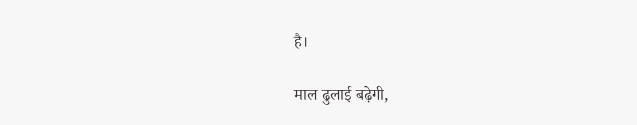है।

माल ढुलाई बढ़ेगी,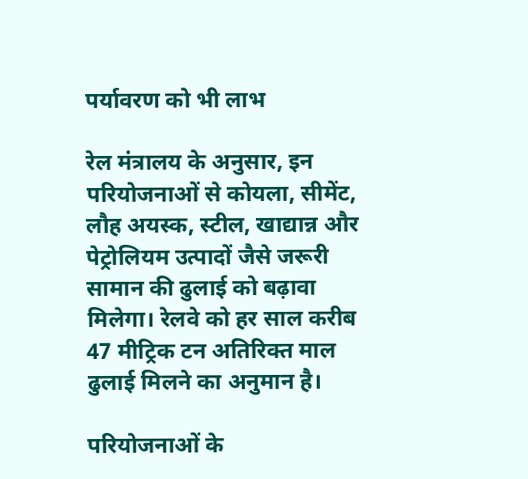पर्यावरण को भी लाभ

रेल मंत्रालय के अनुसार, इन परियोजनाओं से कोयला, सीमेंट, लौह अयस्क, स्टील, खाद्यान्न और पेट्रोलियम उत्पादों जैसे जरूरी सामान की ढुलाई को बढ़ावा मिलेगा। रेलवे को हर साल करीब 47 मीट्रिक टन अतिरिक्त माल ढुलाई मिलने का अनुमान है।

परियोजनाओं के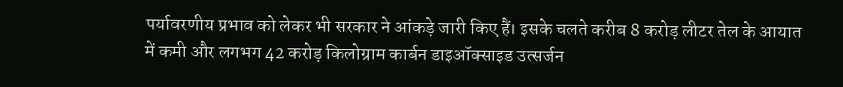पर्यावरणीय प्रभाव को लेकर भी सरकार ने आंकड़े जारी किए हैं। इसके चलते करीब 8 करोड़ लीटर तेल के आयात में कमी और लगभग 42 करोड़ किलोग्राम कार्बन डाइऑक्साइड उत्सर्जन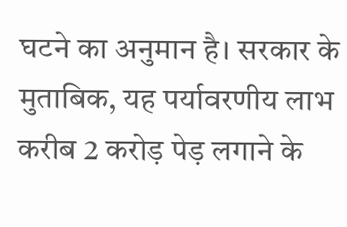घटने का अनुमान है। सरकार के मुताबिक, यह पर्यावरणीय लाभ करीब 2 करोड़ पेड़ लगाने के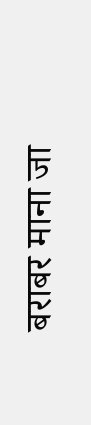बराबर माना जा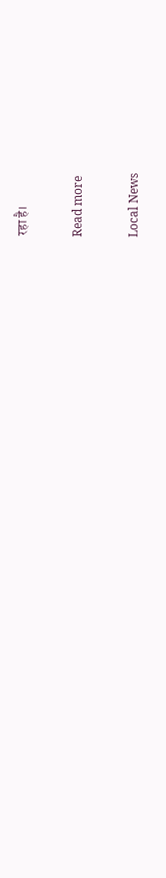रहा है।

Read more

Local News